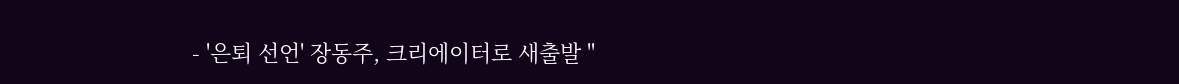- '은퇴 선언' 장동주, 크리에이터로 새출발 "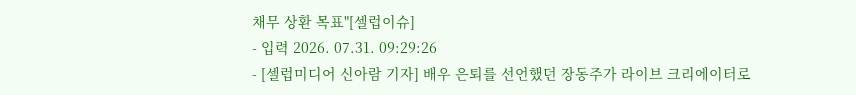채무 상환 목표"[셀럽이슈]
- 입력 2026. 07.31. 09:29:26
- [셀럽미디어 신아람 기자] 배우 은퇴를 선언했던 장동주가 라이브 크리에이터로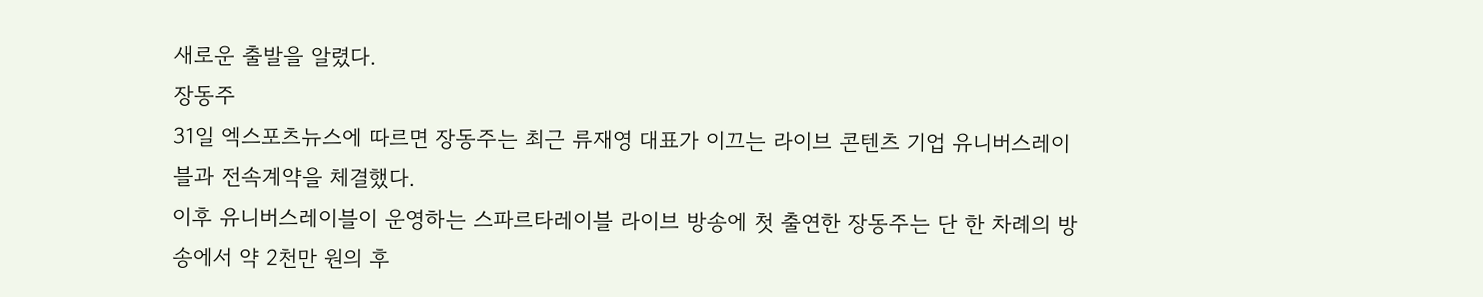새로운 출발을 알렸다.
장동주
31일 엑스포츠뉴스에 따르면 장동주는 최근 류재영 대표가 이끄는 라이브 콘텐츠 기업 유니버스레이블과 전속계약을 체결했다.
이후 유니버스레이블이 운영하는 스파르타레이블 라이브 방송에 첫 출연한 장동주는 단 한 차례의 방송에서 약 2천만 원의 후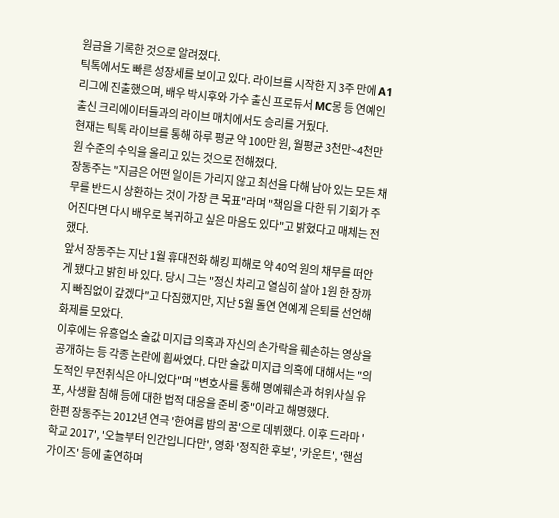원금을 기록한 것으로 알려졌다.
틱톡에서도 빠른 성장세를 보이고 있다. 라이브를 시작한 지 3주 만에 A1 리그에 진출했으며, 배우 박시후와 가수 출신 프로듀서 MC몽 등 연예인 출신 크리에이터들과의 라이브 매치에서도 승리를 거뒀다.
현재는 틱톡 라이브를 통해 하루 평균 약 100만 원, 월평균 3천만~4천만 원 수준의 수익을 올리고 있는 것으로 전해졌다.
장동주는 "지금은 어떤 일이든 가리지 않고 최선을 다해 남아 있는 모든 채무를 반드시 상환하는 것이 가장 큰 목표"라며 "책임을 다한 뒤 기회가 주어진다면 다시 배우로 복귀하고 싶은 마음도 있다"고 밝혔다고 매체는 전했다.
앞서 장동주는 지난 1월 휴대전화 해킹 피해로 약 40억 원의 채무를 떠안게 됐다고 밝힌 바 있다. 당시 그는 "정신 차리고 열심히 살아 1원 한 장까지 빠짐없이 갚겠다"고 다짐했지만, 지난 5월 돌연 연예계 은퇴를 선언해 화제를 모았다.
이후에는 유흥업소 술값 미지급 의혹과 자신의 손가락을 훼손하는 영상을 공개하는 등 각종 논란에 휩싸였다. 다만 술값 미지급 의혹에 대해서는 "의도적인 무전취식은 아니었다"며 "변호사를 통해 명예훼손과 허위사실 유포, 사생활 침해 등에 대한 법적 대응을 준비 중"이라고 해명했다.
한편 장동주는 2012년 연극 '한여름 밤의 꿈'으로 데뷔했다. 이후 드라마 '학교 2017', '오늘부터 인간입니다만', 영화 '정직한 후보', '카운트', '핸섬가이즈' 등에 출연하며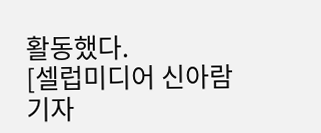활동했다.
[셀럽미디어 신아람 기자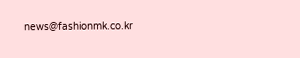news@fashionmk.co.kr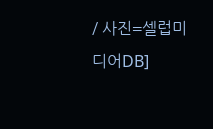/ 사진=셀럽미디어DB]